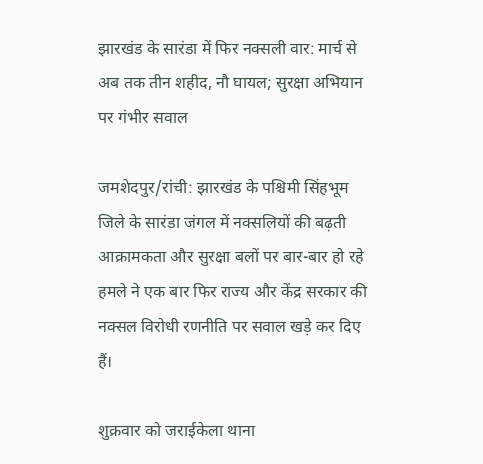झारखंड के सारंडा में फिर नक्सली वार: मार्च से अब तक तीन शहीद, नौ घायल; सुरक्षा अभियान पर गंभीर सवाल

जमशेदपुर/रांची: झारखंड के पश्चिमी सिंहभूम जिले के सारंडा जंगल में नक्सलियों की बढ़ती आक्रामकता और सुरक्षा बलों पर बार-बार हो रहे हमले ने एक बार फिर राज्य और केंद्र सरकार की नक्सल विरोधी रणनीति पर सवाल खड़े कर दिए हैं।

शुक्रवार को जराईकेला थाना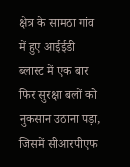क्षेत्र के सामठा गांव में हुए आईईडी ब्लास्ट में एक बार फिर सुरक्षा बलों को नुकसान उठाना पड़ा, जिसमें सीआरपीएफ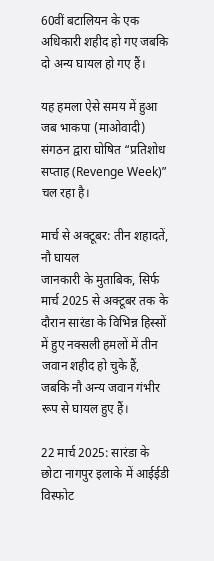60वीं बटालियन के एक अधिकारी शहीद हो गए जबकि दो अन्य घायल हो गए हैं।

यह हमला ऐसे समय में हुआ जब भाकपा (माओवादी) संगठन द्वारा घोषित “प्रतिशोध सप्ताह (Revenge Week)” चल रहा है।

मार्च से अक्टूबर: तीन शहादतें, नौ घायल
जानकारी के मुताबिक, सिर्फ मार्च 2025 से अक्टूबर तक के दौरान सारंडा के विभिन्न हिस्सों में हुए नक्सली हमलों में तीन जवान शहीद हो चुके हैं, जबकि नौ अन्य जवान गंभीर रूप से घायल हुए हैं।

22 मार्च 2025: सारंडा के छोटा नागपुर इलाके में आईईडी विस्फोट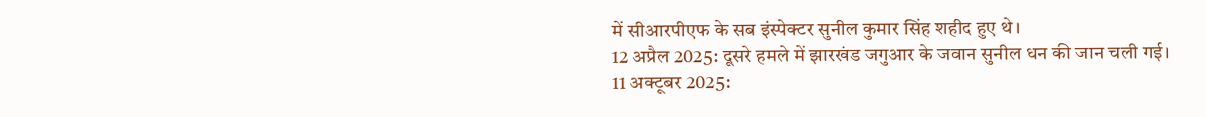में सीआरपीएफ के सब इंस्पेक्टर सुनील कुमार सिंह शहीद हुए थे।
12 अप्रैल 2025: दूसरे हमले में झारखंड जगुआर के जवान सुनील धन की जान चली गई।
11 अक्टूबर 2025: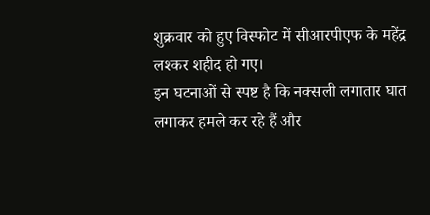शुक्रवार को हुए विस्फोट में सीआरपीएफ के महेंद्र लश्कर शहीद हो गए।
इन घटनाओं से स्पष्ट है कि नक्सली लगातार घात लगाकर हमले कर रहे हैं और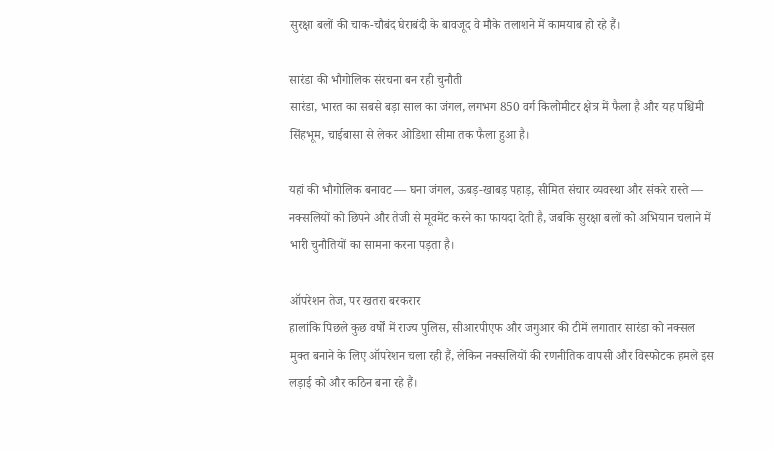सुरक्षा बलों की चाक-चौबंद घेराबंदी के बावजूद वे मौके तलाशने में कामयाब हो रहे हैं।

सारंडा की भौगोलिक संरचना बन रही चुनौती
सारंडा, भारत का सबसे बड़ा साल का जंगल, लगभग 850 वर्ग किलोमीटर क्षेत्र में फैला है और यह पश्चिमी सिंहभूम, चाईबासा से लेकर ओडिशा सीमा तक फैला हुआ है।

यहां की भौगोलिक बनावट — घना जंगल, ऊबड़-खाबड़ पहाड़, सीमित संचार व्यवस्था और संकरे रास्ते — नक्सलियों को छिपने और तेजी से मूवमेंट करने का फायदा देती है, जबकि सुरक्षा बलों को अभियान चलाने में भारी चुनौतियों का सामना करना पड़ता है।

ऑपरेशन तेज, पर खतरा बरकरार
हालांकि पिछले कुछ वर्षों में राज्य पुलिस, सीआरपीएफ और जगुआर की टीमें लगातार सारंडा को नक्सल मुक्त बनाने के लिए ऑपरेशन चला रही हैं, लेकिन नक्सलियों की रणनीतिक वापसी और विस्फोटक हमले इस लड़ाई को और कठिन बना रहे हैं।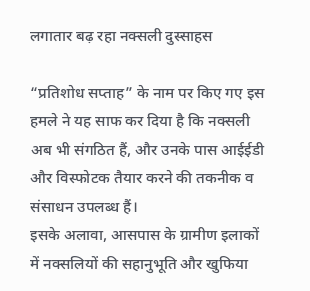लगातार बढ़ रहा नक्सली दुस्साहस

“प्रतिशोध सप्ताह” के नाम पर किए गए इस हमले ने यह साफ कर दिया है कि नक्सली अब भी संगठित हैं, और उनके पास आईईडी और विस्फोटक तैयार करने की तकनीक व संसाधन उपलब्ध हैं।
इसके अलावा, आसपास के ग्रामीण इलाकों में नक्सलियों की सहानुभूति और खुफिया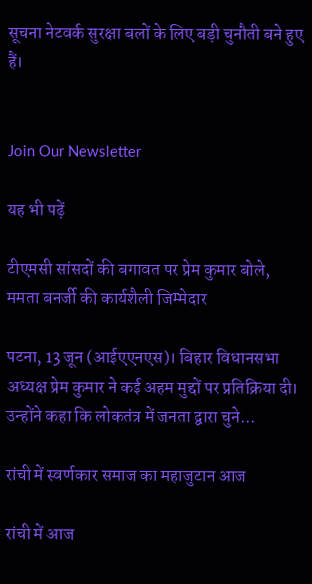सूचना नेटवर्क सुरक्षा बलों के लिए बड़ी चुनौती बने हुए हैं।


Join Our Newsletter

यह भी पढ़ें

टीएमसी सांसदों की बगावत पर प्रेम कुमार बोले, ममता बनर्जी की कार्यशैली जिम्मेदार

पटना, 13 जून (आईएएनएस)। बिहार विधानसभा अध्यक्ष प्रेम कुमार ने कई अहम मुद्दों पर प्रतिक्रिया दी। उन्होंने कहा कि लोकतंत्र में जनता द्वारा चुने...

रांची में स्वर्णकार समाज का महाजुटान आज

रांची में आज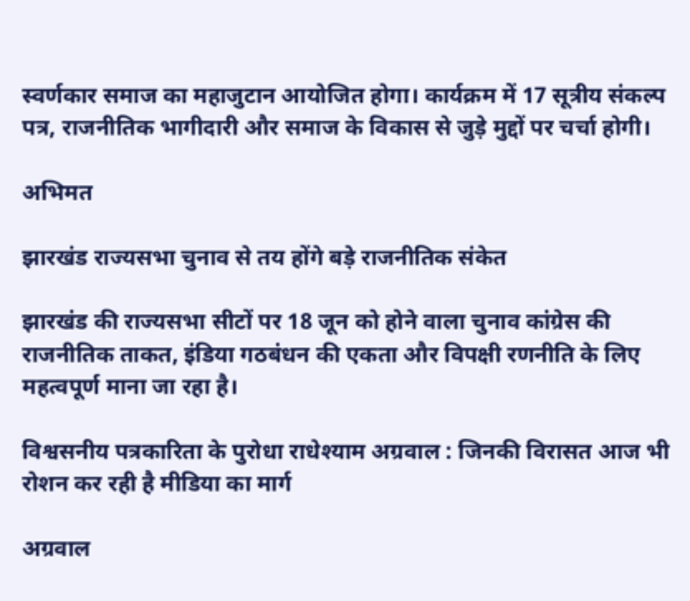स्वर्णकार समाज का महाजुटान आयोजित होगा। कार्यक्रम में 17 सूत्रीय संकल्प पत्र, राजनीतिक भागीदारी और समाज के विकास से जुड़े मुद्दों पर चर्चा होगी।

अभिमत

झारखंड राज्यसभा चुनाव से तय होंगे बड़े राजनीतिक संकेत

झारखंड की राज्यसभा सीटों पर 18 जून को होने वाला चुनाव कांग्रेस की राजनीतिक ताकत, इंडिया गठबंधन की एकता और विपक्षी रणनीति के लिए महत्वपूर्ण माना जा रहा है।

विश्वसनीय पत्रकारिता के पुरोधा राधेश्याम अग्रवाल : जिनकी विरासत आज भी रोशन कर रही है मीडिया का मार्ग

अग्रवाल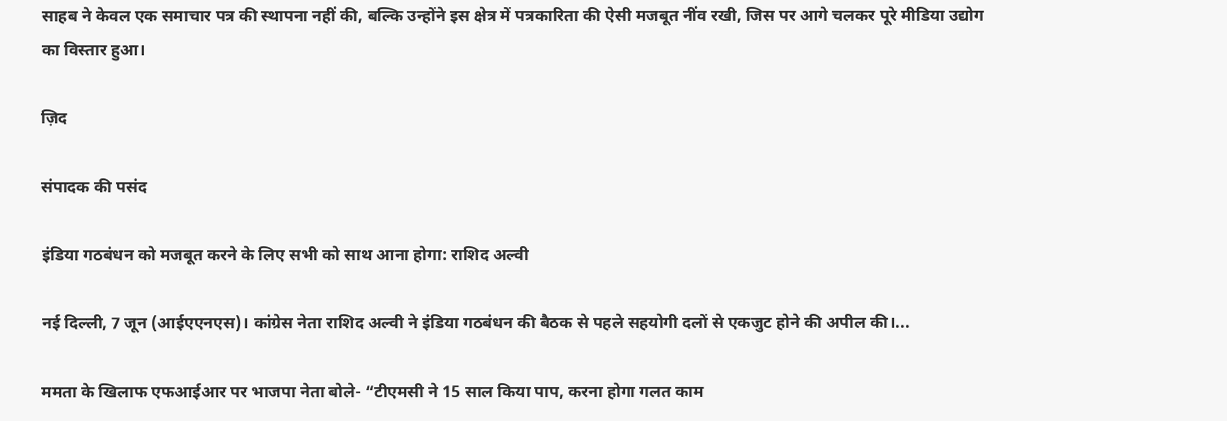साहब ने केवल एक समाचार पत्र की स्थापना नहीं की, बल्कि उन्होंने इस क्षेत्र में पत्रकारिता की ऐसी मजबूत नींव रखी, जिस पर आगे चलकर पूरे मीडिया उद्योग का विस्तार हुआ।

ज़िद

संपादक की पसंद

इंडिया गठबंधन को मजबूत करने के लिए सभी को साथ आना होगा: राशिद अल्वी

नई दिल्ली, 7 जून (आईएएनएस)। कांग्रेस नेता राशिद अल्वी ने इंडिया गठबंधन की बैठक से पहले सहयोगी दलों से एकजुट होने की अपील की।...

ममता के खिलाफ एफआईआर पर भाजपा नेता बोले- “टीएमसी ने 15 साल किया पाप, करना होगा गलत काम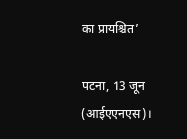का प्रायश्चित’

पटना, 13 जून (आईएएनएस)।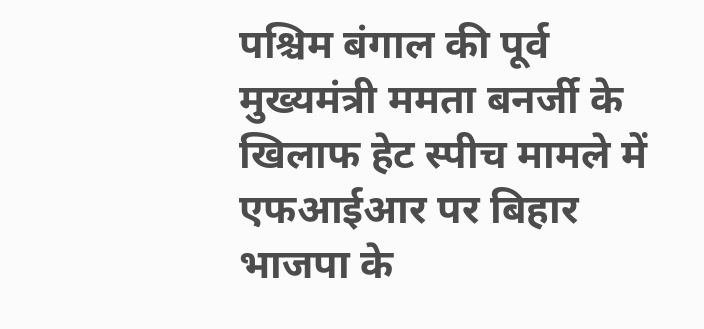पश्चिम बंगाल की पूर्व मुख्यमंत्री ममता बनर्जी के खिलाफ हेट स्पीच मामले में एफआईआर पर बिहार भाजपा के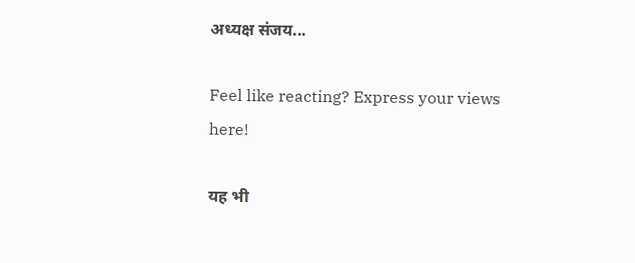अध्यक्ष संजय...

Feel like reacting? Express your views here!

यह भी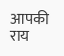आपकी राय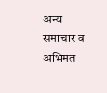अन्य समाचार व अभिमत